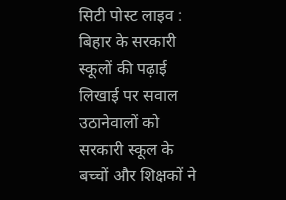सिटी पोस्ट लाइव : बिहार के सरकारी स्कूलों की पढ़ाई लिखाई पर सवाल उठानेवालों को सरकारी स्कूल के बच्चों और शिक्षकों ने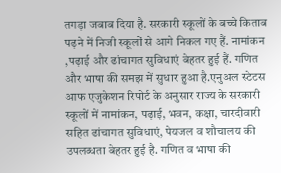तगड़ा जबाब दिया है. सरकारी स्कूलों के बच्चे किताब पढ़ने में निजी स्कूलों से आगे निकल गए हैं. नामांकन ,पढ़ाई और ढांचागत सुविधाएं बेहतर हुई हैं. गणित और भाषा की समझ में सुधार हुआ है.एनुअल स्टेटस आफ एजुकेशन रिपोर्ट के अनुसार राज्य के सरकारी स्कूलों में नामांकन, पढ़ाई, भवन, कक्षा, चारदीवारी सहित ढांचागत सुविधाएं, पेयजल व शौचालय की उपलब्धता बेहतर हुई है. गणित व भाषा की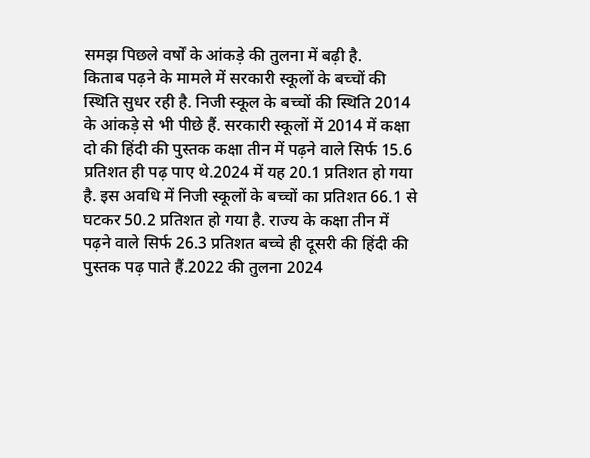समझ पिछले वर्षों के आंकड़े की तुलना में बढ़ी है.
किताब पढ़ने के मामले में सरकारी स्कूलों के बच्चों की स्थिति सुधर रही है. निजी स्कूल के बच्चों की स्थिति 2014 के आंकड़े से भी पीछे हैं. सरकारी स्कूलों में 2014 में कक्षा दो की हिंदी की पुस्तक कक्षा तीन में पढ़ने वाले सिर्फ 15.6 प्रतिशत ही पढ़ पाए थे.2024 में यह 20.1 प्रतिशत हो गया है. इस अवधि में निजी स्कूलों के बच्चों का प्रतिशत 66.1 से घटकर 50.2 प्रतिशत हो गया है. राज्य के कक्षा तीन में पढ़ने वाले सिर्फ 26.3 प्रतिशत बच्चे ही दूसरी की हिंदी की पुस्तक पढ़ पाते हैं.2022 की तुलना 2024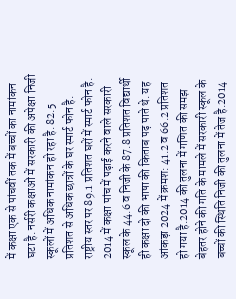में कक्षा एक से पांचवीं तक में बच्चों का नामांकन घटा है. नर्सरी कक्षाओं में सरकारी की अपेक्षा निजी स्कूलों में अधिक नामांकन हो रहा है. 82.5 प्रतिशत से अधिक छात्रों के घर स्मार्ट फोन है. राष्ट्रीय स्तर पर 89.1 प्रतिशत घरों में स्मार्ट फोन है.
2014 में कक्षा पांच में पढ़ाई करने वाले सरकारी स्कूल के 44.6 व निजी के 87.8 प्रतिशत विद्यार्थी ही कक्षा दो की भाषा की किताब पढ़ पाते थे. यह आंकड़ा 2024 में क्रमश: 41.2 व 66.2 प्रतिशत हो गया है.2014 की तुलना में गणित की समझ बेहतर होने की गति के मामले में सरकारी स्कूल के बच्चों की स्थिति निजी की तुलना में तेज है.2014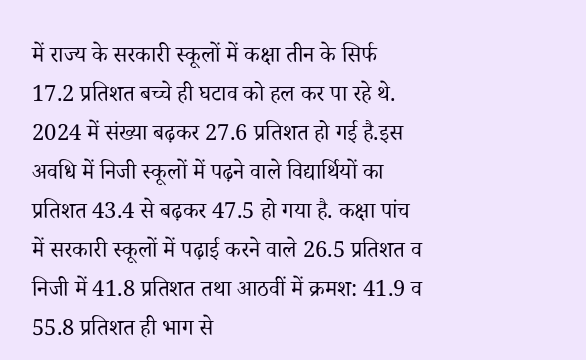में राज्य के सरकारी स्कूलों में कक्षा तीन के सिर्फ 17.2 प्रतिशत बच्चे ही घटाव को हल कर पा रहे थे. 2024 में संख्या बढ़कर 27.6 प्रतिशत हो गई है.इस अवधि में निजी स्कूलों में पढ़ने वाले विद्यार्थियों का प्रतिशत 43.4 से बढ़कर 47.5 हो गया है. कक्षा पांच में सरकारी स्कूलों में पढ़ाई करने वाले 26.5 प्रतिशत व निजी में 41.8 प्रतिशत तथा आठवीं में क्रमश: 41.9 व 55.8 प्रतिशत ही भाग से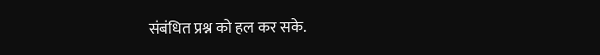संबंधित प्रश्न को हल कर सके.